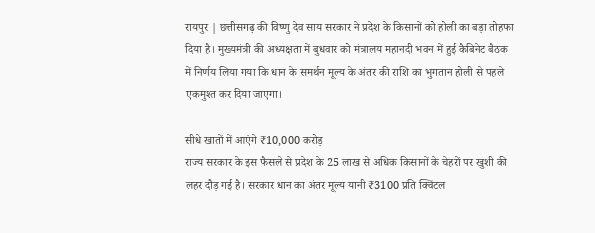रायपुर | छत्तीसगढ़ की विष्णु देव साय सरकार ने प्रदेश के किसानों को होली का बड़ा तोहफा दिया है। मुख्यमंत्री की अध्यक्षता में बुधवार को मंत्रालय महानदी भवन में हुई कैबिनेट बैठक में निर्णय लिया गया कि धान के समर्थन मूल्य के अंतर की राशि का भुगतान होली से पहले एकमुश्त कर दिया जाएगा।

सीधे खातों में आएंगे ₹10,000 करोड़
राज्य सरकार के इस फैसले से प्रदेश के 25 लाख से अधिक किसानों के चेहरों पर खुशी की लहर दौड़ गई है। सरकार धान का अंतर मूल्य यानी ₹3100 प्रति क्विंटल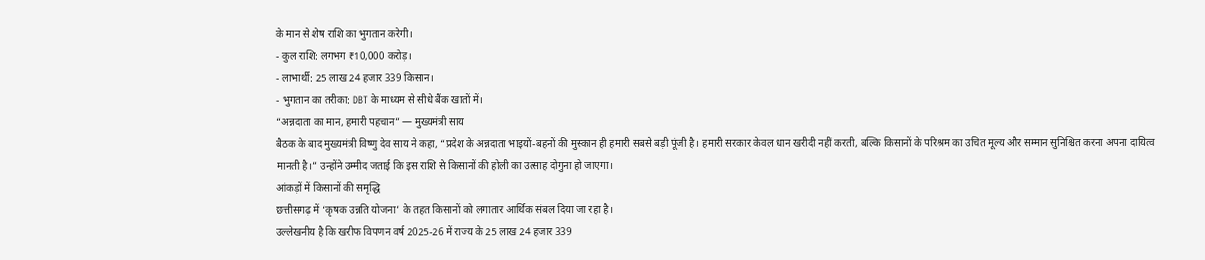के मान से शेष राशि का भुगतान करेगी।
- कुल राशि: लगभग ₹10,000 करोड़।
- लाभार्थी: 25 लाख 24 हजार 339 किसान।
- भुगतान का तरीका: DBT के माध्यम से सीधे बैंक खातों में।
“अन्नदाता का मान, हमारी पहचान” — मुख्यमंत्री साय
बैठक के बाद मुख्यमंत्री विष्णु देव साय ने कहा, “प्रदेश के अन्नदाता भाइयों-बहनों की मुस्कान ही हमारी सबसे बड़ी पूंजी है। हमारी सरकार केवल धान खरीदी नहीं करती, बल्कि किसानों के परिश्रम का उचित मूल्य और सम्मान सुनिश्चित करना अपना दायित्व मानती है।” उन्होंने उम्मीद जताई कि इस राशि से किसानों की होली का उत्साह दोगुना हो जाएगा।
आंकड़ों में किसानों की समृद्धि
छत्तीसगढ़ में ‘कृषक उन्नति योजना’ के तहत किसानों को लगातार आर्थिक संबल दिया जा रहा है।
उल्लेखनीय है कि खरीफ विपणन वर्ष 2025-26 में राज्य के 25 लाख 24 हजार 339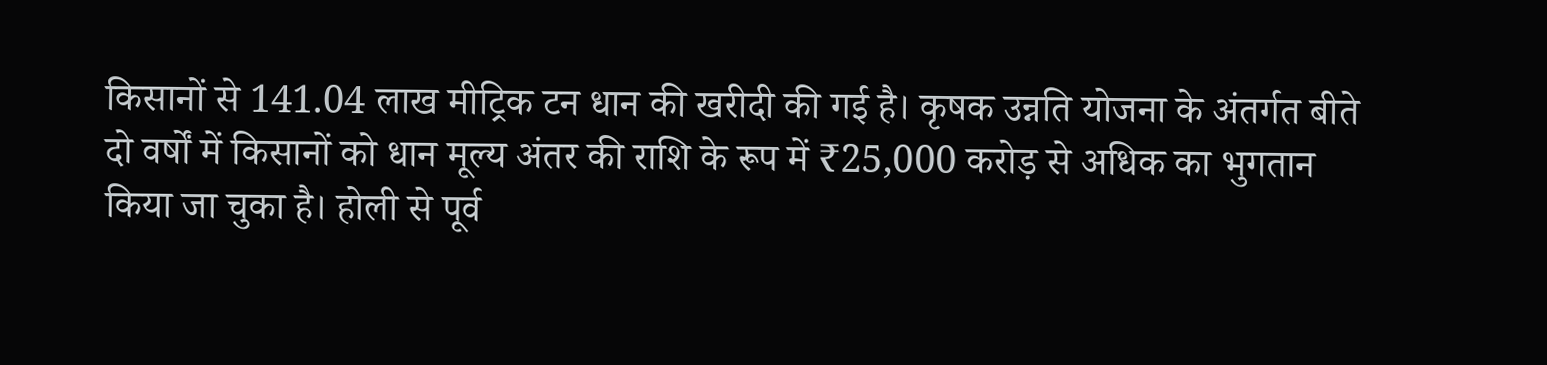किसानों से 141.04 लाख मीट्रिक टन धान की खरीदी की गई है। कृषक उन्नति योजना के अंतर्गत बीते दो वर्षों में किसानों को धान मूल्य अंतर की राशि के रूप में ₹25,000 करोड़ से अधिक का भुगतान किया जा चुका है। होली से पूर्व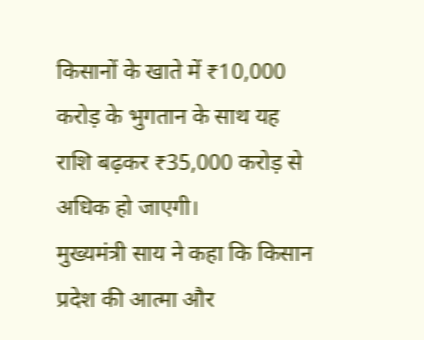किसानों के खाते में ₹10,000 करोड़ के भुगतान के साथ यह राशि बढ़कर ₹35,000 करोड़ से अधिक हो जाएगी।
मुख्यमंत्री साय ने कहा कि किसान प्रदेश की आत्मा और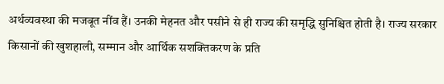अर्थव्यवस्था की मजबूत नींव हैं। उनकी मेहनत और पसीने से ही राज्य की समृद्धि सुनिश्चित होती है। राज्य सरकार किसानों की खुशहाली, सम्मान और आर्थिक सशक्तिकरण के प्रति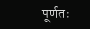पूर्णतः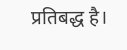प्रतिबद्ध है।